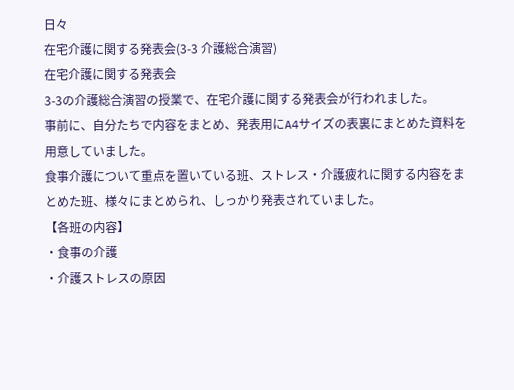日々
在宅介護に関する発表会(3-3 介護総合演習)
在宅介護に関する発表会
3-3の介護総合演習の授業で、在宅介護に関する発表会が行われました。
事前に、自分たちで内容をまとめ、発表用にA4サイズの表裏にまとめた資料を用意していました。
食事介護について重点を置いている班、ストレス・介護疲れに関する内容をまとめた班、様々にまとめられ、しっかり発表されていました。
【各班の内容】
・食事の介護
・介護ストレスの原因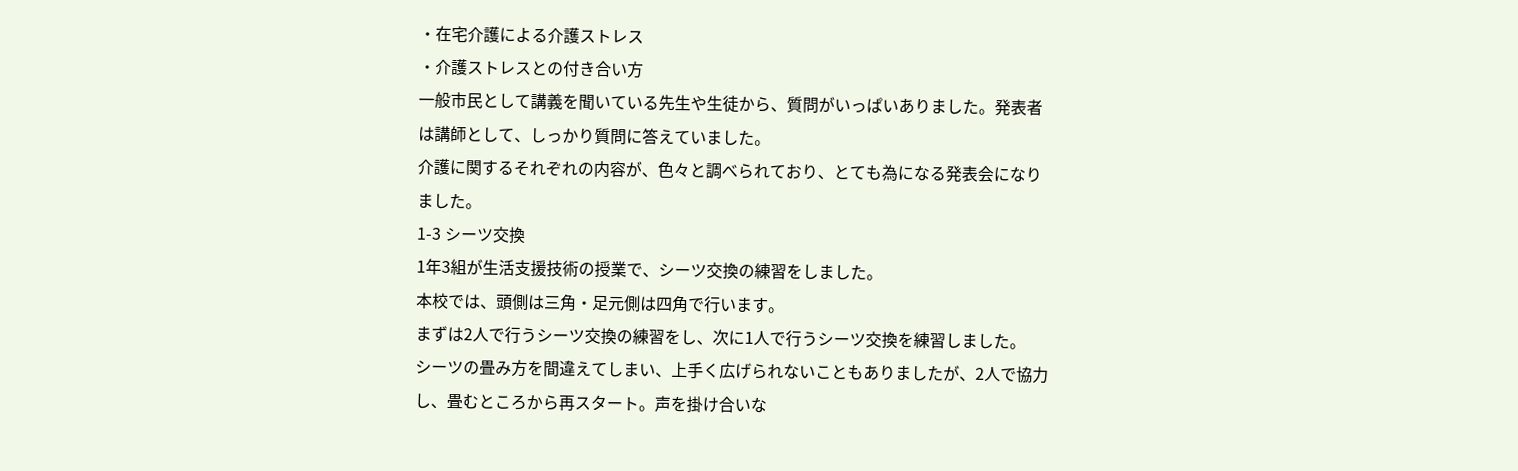・在宅介護による介護ストレス
・介護ストレスとの付き合い方
一般市民として講義を聞いている先生や生徒から、質問がいっぱいありました。発表者は講師として、しっかり質問に答えていました。
介護に関するそれぞれの内容が、色々と調べられており、とても為になる発表会になりました。
1-3 シーツ交換
1年3組が生活支援技術の授業で、シーツ交換の練習をしました。
本校では、頭側は三角・足元側は四角で行います。
まずは2人で行うシーツ交換の練習をし、次に1人で行うシーツ交換を練習しました。
シーツの畳み方を間違えてしまい、上手く広げられないこともありましたが、2人で協力し、畳むところから再スタート。声を掛け合いな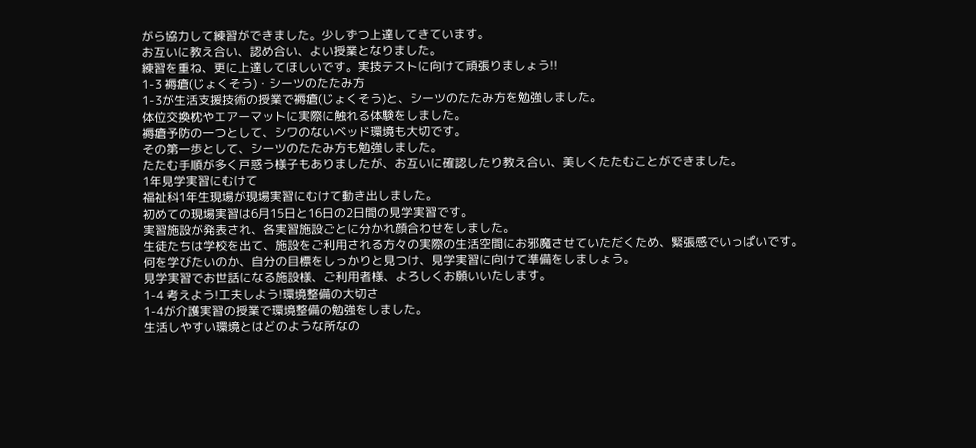がら協力して練習ができました。少しずつ上達してきています。
お互いに教え合い、認め合い、よい授業となりました。
練習を重ね、更に上達してほしいです。実技テストに向けて頑張りましょう!!
1-3 褥瘡(じょくそう)・シーツのたたみ方
1-3が生活支援技術の授業で褥瘡(じょくそう)と、シーツのたたみ方を勉強しました。
体位交換枕やエアーマットに実際に触れる体験をしました。
褥瘡予防の一つとして、シワのないベッド環境も大切です。
その第一歩として、シーツのたたみ方も勉強しました。
たたむ手順が多く戸惑う様子もありましたが、お互いに確認したり教え合い、美しくたたむことができました。
1年見学実習にむけて
福祉科1年生現場が現場実習にむけて動き出しました。
初めての現場実習は6月15日と16日の2日間の見学実習です。
実習施設が発表され、各実習施設ごとに分かれ顔合わせをしました。
生徒たちは学校を出て、施設をご利用される方々の実際の生活空間にお邪魔させていただくため、緊張感でいっぱいです。
何を学びたいのか、自分の目標をしっかりと見つけ、見学実習に向けて準備をしましょう。
見学実習でお世話になる施設様、ご利用者様、よろしくお願いいたします。
1-4 考えよう!工夫しよう!環境整備の大切さ
1-4が介護実習の授業で環境整備の勉強をしました。
生活しやすい環境とはどのような所なの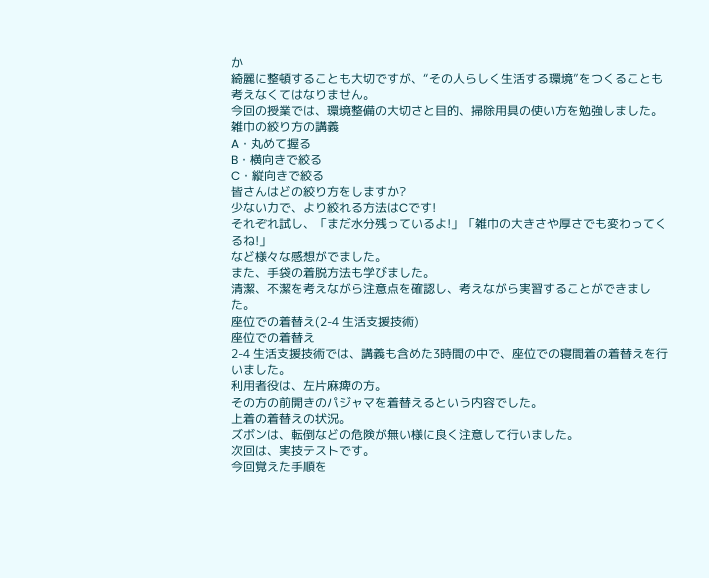か
綺麗に整頓することも大切ですが、“その人らしく生活する環境”をつくることも考えなくてはなりません。
今回の授業では、環境整備の大切さと目的、掃除用具の使い方を勉強しました。
雑巾の絞り方の講義
A・丸めて握る
B・横向きで絞る
C・縦向きで絞る
皆さんはどの絞り方をしますか?
少ない力で、より絞れる方法はCです!
それぞれ試し、「まだ水分残っているよ!」「雑巾の大きさや厚さでも変わってくるね!」
など様々な感想がでました。
また、手袋の着脱方法も学びました。
清潔、不潔を考えながら注意点を確認し、考えながら実習することができました。
座位での着替え(2-4 生活支援技術)
座位での着替え
2-4 生活支援技術では、講義も含めた3時間の中で、座位での寝間着の着替えを行いました。
利用者役は、左片麻痺の方。
その方の前開きのパジャマを着替えるという内容でした。
上着の着替えの状況。
ズボンは、転倒などの危険が無い様に良く注意して行いました。
次回は、実技テストです。
今回覚えた手順を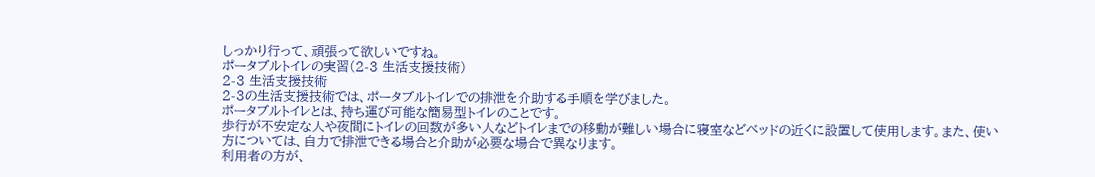しっかり行って、頑張って欲しいですね。
ポータブルトイレの実習(2-3 生活支援技術)
2-3 生活支援技術
2-3の生活支援技術では、ポータブルトイレでの排泄を介助する手順を学びました。
ポータブルトイレとは、持ち運び可能な簡易型トイレのことです。
歩行が不安定な人や夜間にトイレの回数が多い人などトイレまでの移動が難しい場合に寝室などベッドの近くに設置して使用します。また、使い方については、自力で排泄できる場合と介助が必要な場合で異なります。
利用者の方が、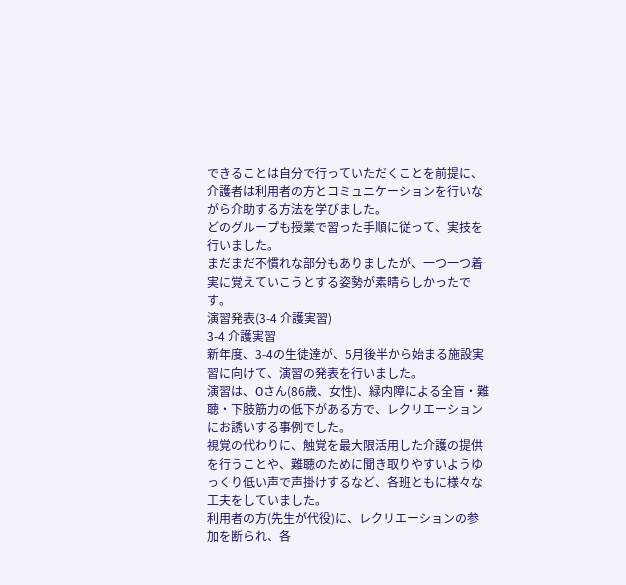できることは自分で行っていただくことを前提に、介護者は利用者の方とコミュニケーションを行いながら介助する方法を学びました。
どのグループも授業で習った手順に従って、実技を行いました。
まだまだ不慣れな部分もありましたが、一つ一つ着実に覚えていこうとする姿勢が素晴らしかったです。
演習発表(3-4 介護実習)
3-4 介護実習
新年度、3-4の生徒達が、5月後半から始まる施設実習に向けて、演習の発表を行いました。
演習は、Oさん(86歳、女性)、緑内障による全盲・難聴・下肢筋力の低下がある方で、レクリエーションにお誘いする事例でした。
視覚の代わりに、触覚を最大限活用した介護の提供を行うことや、難聴のために聞き取りやすいようゆっくり低い声で声掛けするなど、各班ともに様々な工夫をしていました。
利用者の方(先生が代役)に、レクリエーションの参加を断られ、各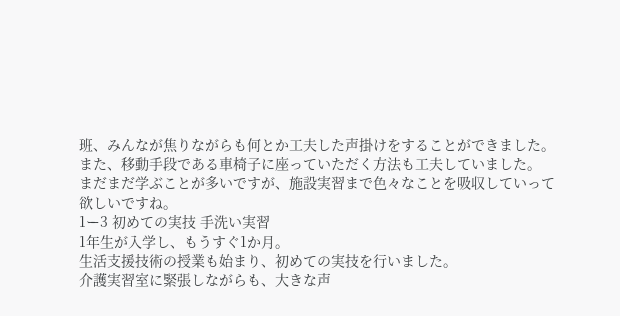班、みんなが焦りながらも何とか工夫した声掛けをすることができました。
また、移動手段である車椅子に座っていただく方法も工夫していました。
まだまだ学ぶことが多いですが、施設実習まで色々なことを吸収していって欲しいですね。
1ー3 初めての実技 手洗い実習
1年生が入学し、もうすぐ1か月。
生活支援技術の授業も始まり、初めての実技を行いました。
介護実習室に緊張しながらも、大きな声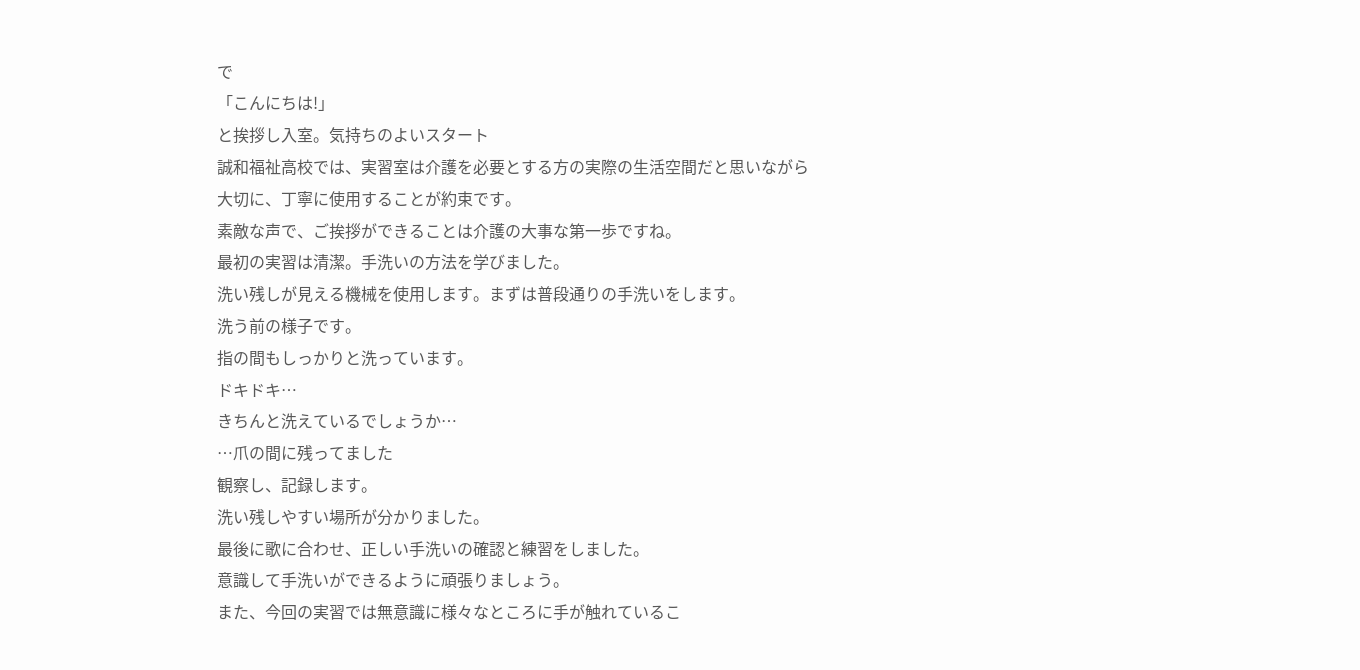で
「こんにちは!」
と挨拶し入室。気持ちのよいスタート
誠和福祉高校では、実習室は介護を必要とする方の実際の生活空間だと思いながら
大切に、丁寧に使用することが約束です。
素敵な声で、ご挨拶ができることは介護の大事な第一歩ですね。
最初の実習は清潔。手洗いの方法を学びました。
洗い残しが見える機械を使用します。まずは普段通りの手洗いをします。
洗う前の様子です。
指の間もしっかりと洗っています。
ドキドキ…
きちんと洗えているでしょうか…
…爪の間に残ってました
観察し、記録します。
洗い残しやすい場所が分かりました。
最後に歌に合わせ、正しい手洗いの確認と練習をしました。
意識して手洗いができるように頑張りましょう。
また、今回の実習では無意識に様々なところに手が触れているこ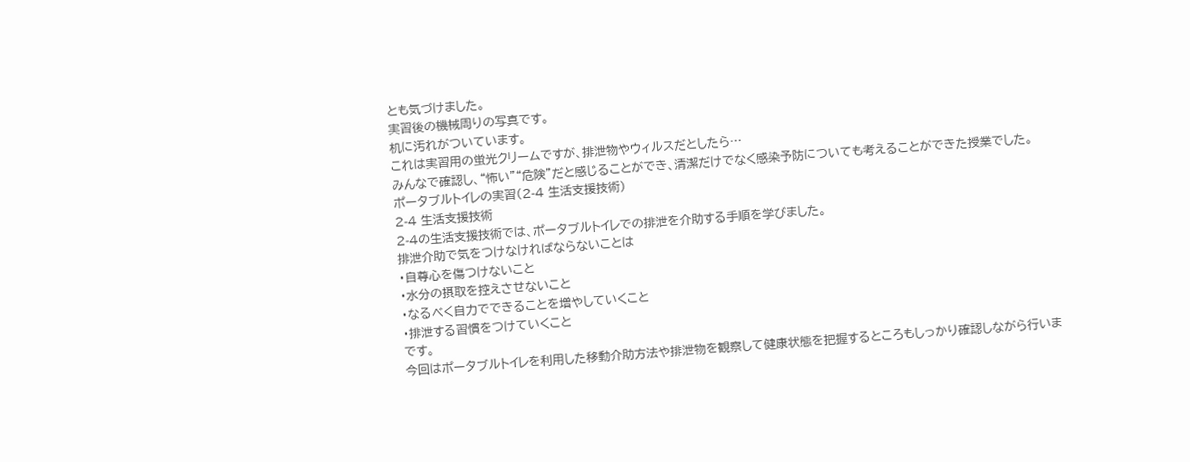とも気づけました。
実習後の機械周りの写真です。
机に汚れがついています。
これは実習用の蛍光クリームですが、排泄物やウィルスだとしたら…
みんなで確認し、“怖い”“危険”だと感じることができ、清潔だけでなく感染予防についても考えることができた授業でした。
ポータブルトイレの実習(2-4 生活支援技術)
2-4 生活支援技術
2-4の生活支援技術では、ポータブルトイレでの排泄を介助する手順を学びました。
排泄介助で気をつけなければならないことは
・自尊心を傷つけないこと
・水分の摂取を控えさせないこと
・なるべく自力でできることを増やしていくこと
・排泄する習慣をつけていくこと
です。
今回はポータブルトイレを利用した移動介助方法や排泄物を観察して健康状態を把握するところもしっかり確認しながら行いま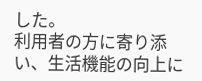した。
利用者の方に寄り添い、生活機能の向上に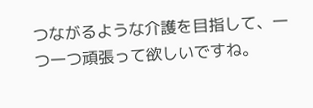つながるような介護を目指して、一つ一つ頑張って欲しいですね。